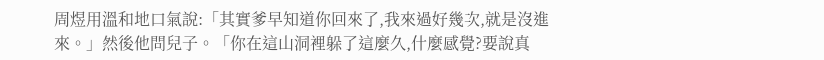周煜用溫和地口氣說:「其實爹早知道你回來了,我來過好幾次,就是沒進來。」然後他問兒子。「你在這山洞裡躲了這麼久,什麼感覺?要說真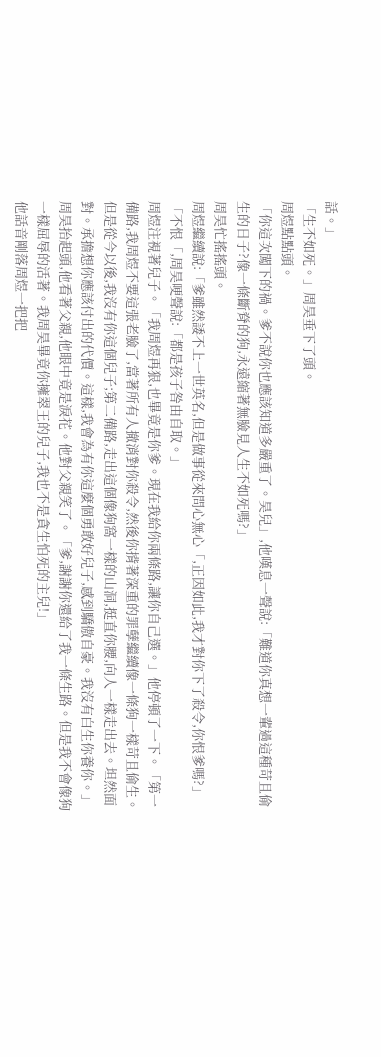話。」
「生不如死。」周昊垂下了頭。
周煜點點頭。
「你這次闖下的禍。爹不說你也應該知道多嚴重了。昊兒」,他嘆息一聲說:「難道你真想一輩過這種苛且偷生的日子?像一條斷脊的狗,永遠縮著無臉見人生不如死嗎?」
周昊忙搖搖頭。
周煜繼續說:「爹雖然諉不上一世英名,但是做事從來問心無心「,正因如此,我才對你下了殺令,你恨爹嗎?」
「不恨「,周昊哽聲說:「都是孩子咎由自取。」
周煜注視著兒子。「我周煜再狠,也畢竟是你爹。現在我給你兩條路,讓你自己選。」他停頓了一下。「第一備路,我周煜不要這張老臉了,當著所有人撤消對你殺令,然後你揹著深重的罪孽繼續像一條狗一樣苛且偷生。但是從今以後,我沒有你這個兒子;第二備路,走出這個像狗窩一樣的山洞,挺直你腰,向人一樣走出去。坦然面對。承擔想你應該付出的代價。這樣,我會為有你這麼個勇敢好兒子,感到驕傲自豪。我沒有白生你養你。」
周昊抬起頭,他看著父親,他眼中竟是淚花。他對父親笑了。「爹,謝謝你還給了我一條生路。但是我不會像狗一樣屈辱的活著。我周昊畢竟你擁翠王的兒子,我也不是貪生怕死的主兒!」
他話音剛落周煜一把把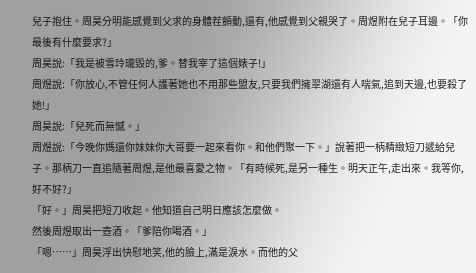兒子抱住。周昊分明能感覺到父求的身體茬顫動,還有,他感覺到父親哭了。周煜附在兒子耳邊。「你最後有什麼要求?」
周昊說:「我是被雪玲瓏毀的,爹。替我宰了這個婊子!」
周煜說:「你放心,不管任何人護著她也不用那些盟友,只要我們擁翠湖還有人喘氣,追到天邊,也要殺了她!」
周昊說:「兒死而無憾。」
周煜說:「今晚你媽還你妹妹你大哥要一起來看你。和他們聚一下。」說著把一柄精緻短刀遞給兒子。那柄刀一直追隨著周煜,是他最喜愛之物。「有時候死,是另一種生。明天正午,走出來。我等你,好不好?」
「好。」周昊把短刀收起。他知道自己明日應該怎麼做。
然後周煜取出一壺酒。「爹陪你喝酒。」
「嗯……」周昊浮出快慰地笑,他的臉上,滿是淚水。而他的父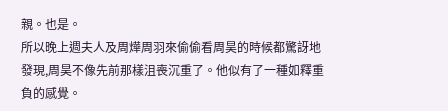親。也是。
所以晚上週夫人及周燁周羽來偷偷看周昊的時候都驚訝地發現,周昊不像先前那樣沮喪沉重了。他似有了一種如釋重負的感覺。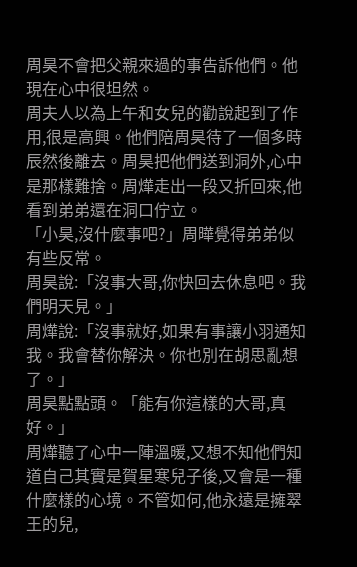周昊不會把父親來過的事告訴他們。他現在心中很坦然。
周夫人以為上午和女兒的勸說起到了作用,很是高興。他們陪周昊待了一個多時辰然後離去。周昊把他們送到洞外,心中是那樣難捨。周燁走出一段又折回來,他看到弟弟還在洞口佇立。
「小昊,沒什麼事吧?」周曄覺得弟弟似有些反常。
周昊說:「沒事大哥,你快回去休息吧。我們明天見。」
周燁說:「沒事就好,如果有事讓小羽通知我。我會替你解決。你也別在胡思亂想了。」
周昊點點頭。「能有你這樣的大哥,真好。」
周燁聽了心中一陣溫暖,又想不知他們知道自己其實是賀星寒兒子後,又會是一種什麼樣的心境。不管如何,他永遠是擁翠王的兒,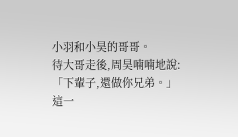小羽和小昊的哥哥。
待大哥走後,周昊喃喃地說:「下輩子,還做你兄弟。」
這一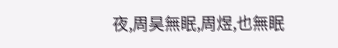夜,周昊無眠,周煜,也無眠